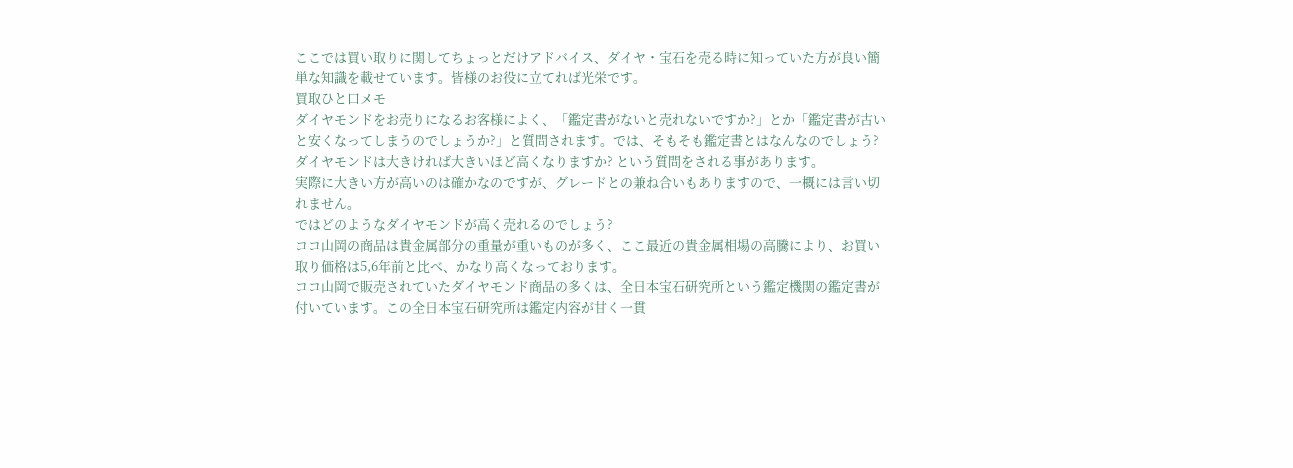ここでは買い取りに関してちょっとだけアドバイス、ダイヤ・宝石を売る時に知っていた方が良い簡単な知識を載せています。皆様のお役に立てれば光栄です。
買取ひと口メモ
ダイヤモンドをお売りになるお客様によく、「鑑定書がないと売れないですか?」とか「鑑定書が古いと安くなってしまうのでしょうか?」と質問されます。では、そもそも鑑定書とはなんなのでしょう?
ダイヤモンドは大きければ大きいほど高くなりますか? という質問をされる事があります。
実際に大きい方が高いのは確かなのですが、グレードとの兼ね合いもありますので、一概には言い切れません。
ではどのようなダイヤモンドが高く売れるのでしょう?
ココ山岡の商品は貴金属部分の重量が重いものが多く、ここ最近の貴金属相場の高騰により、お買い取り価格は5,6年前と比べ、かなり高くなっております。
ココ山岡で販売されていたダイヤモンド商品の多くは、全日本宝石研究所という鑑定機関の鑑定書が付いています。この全日本宝石研究所は鑑定内容が甘く一貫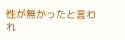性が無かったと言われ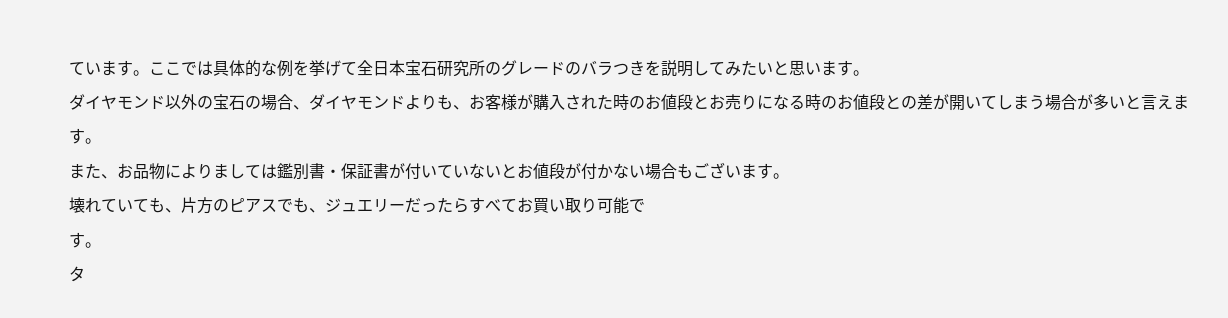ています。ここでは具体的な例を挙げて全日本宝石研究所のグレードのバラつきを説明してみたいと思います。
ダイヤモンド以外の宝石の場合、ダイヤモンドよりも、お客様が購入された時のお値段とお売りになる時のお値段との差が開いてしまう場合が多いと言えます。
また、お品物によりましては鑑別書・保証書が付いていないとお値段が付かない場合もございます。
壊れていても、片方のピアスでも、ジュエリーだったらすべてお買い取り可能で
す。
タ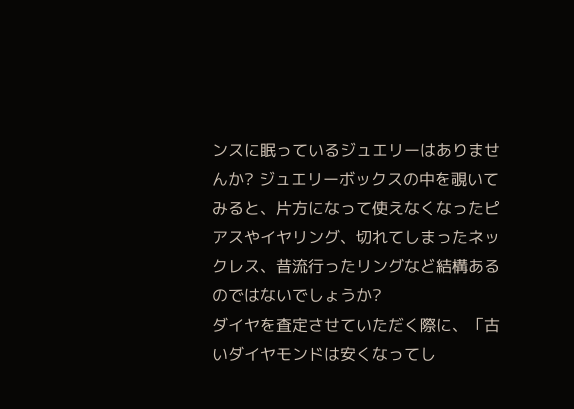ンスに眠っているジュエリーはありませんか? ジュエリーボックスの中を覗いてみると、片方になって使えなくなったピアスやイヤリング、切れてしまったネックレス、昔流行ったリングなど結構あるのではないでしょうか?
ダイヤを査定させていただく際に、「古いダイヤモンドは安くなってし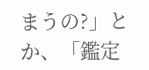まうの?」とか、「鑑定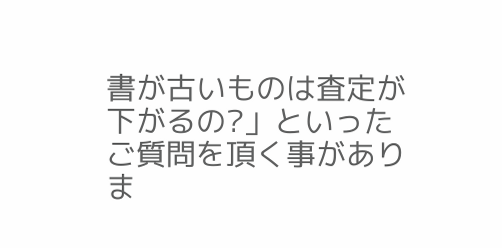書が古いものは査定が下がるの?」といったご質問を頂く事がありま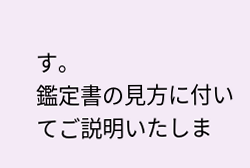す。
鑑定書の見方に付いてご説明いたしま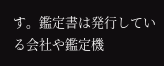す。鑑定書は発行している会社や鑑定機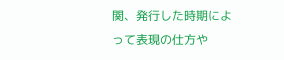関、発行した時期によって表現の仕方や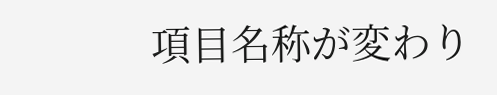項目名称が変わり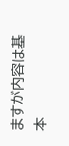ますが内容は基本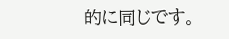的に同じです。